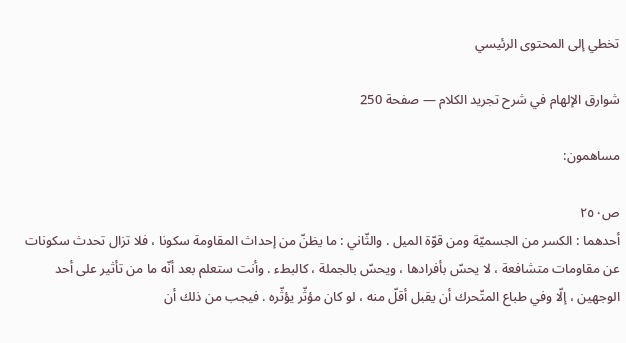تخطي إلى المحتوى الرئيسي

شوارق الإلهام في شرح تجريد الكلام — صفحة 250

مساهمون:

ص٢٥٠
أحدهما : الكسر من الجسميّة ومن قوّة الميل . والثّاني : ما يظنّ من إحداث المقاومة سكونا ، فلا تزال تحدث سكونات عن مقاومات متشافعة ، لا يحسّ بأفرادها ، ويحسّ بالجملة ، كالبطء . وأنت ستعلم بعد أنّه ما من تأثير على أحد الوجهين ، إلّا وفي طباع المتّحرك أن يقبل أقلّ منه ، لو كان مؤثّر يؤثّره . فيجب من ذلك أن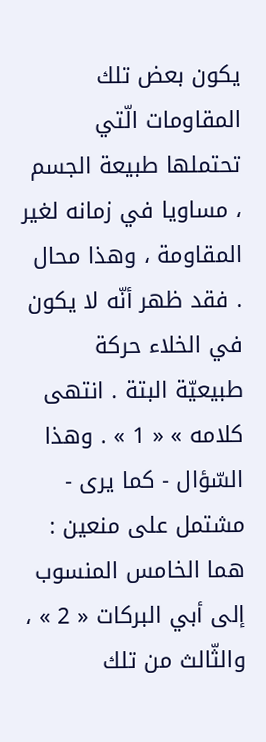يكون بعض تلك المقاومات الّتي تحتملها طبيعة الجسم ، مساويا في زمانه لغير المقاومة ، وهذا محال . فقد ظهر أنّه لا يكون في الخلاء حركة طبيعيّة البتة . انتهى كلامه » « 1 » . وهذا السّؤال - كما يرى - مشتمل على منعين : هما الخامس المنسوب إلى أبي البركات « 2 » ، والثّالث من تلك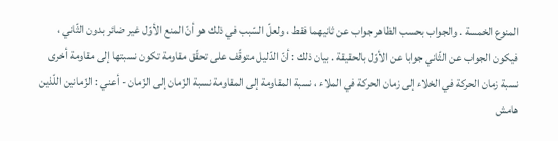المنوع الخمسة . والجواب بحسب الظاهر جواب عن ثانيهما فقط ، ولعلّ السّبب في ذلك هو أنّ المنع الأوّل غير ضائر بدون الثّاني ، فيكون الجواب عن الثّاني جوابا عن الأوّل بالحقيقة . بيان ذلك : أنّ الدّليل متوقّف على تحقّق مقاومة تكون نسبتها إلى مقاومة أخرى نسبة زمان الحركة في الخلاء إلى زمان الحركة في الملاء ، نسبة المقاومة إلى المقاومة نسبة الزّمان إلى الزّمان - أعني : الزّمانين اللّذين
هامش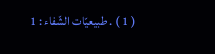( 1 ) . طبيعيّات الشّفاء : 1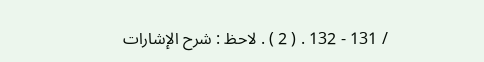/ 131 - 132 . ( 2 ) . لاحظ : شرح الإشارات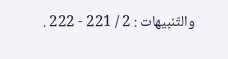والتّنبيهات : 2 / 221 - 222 .